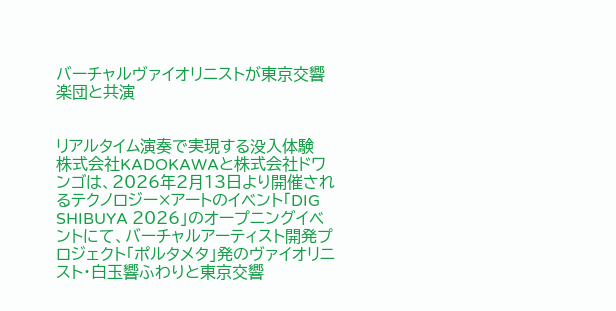バーチャルヴァイオリニストが東京交響楽団と共演


リアルタイム演奏で実現する没入体験
株式会社KADOKAWAと株式会社ドワンゴは、2026年2月13日より開催されるテクノロジー×アートのイベント「DIG SHIBUYA 2026」のオープニングイベントにて、バーチャルアーティスト開発プロジェクト「ポルタメタ」発のヴァイオリニスト・白玉響ふわりと東京交響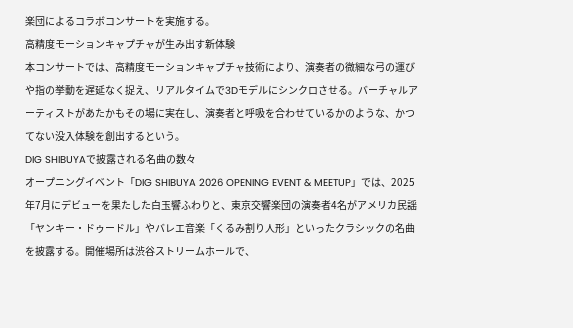楽団によるコラボコンサートを実施する。
高精度モーションキャプチャが生み出す新体験
本コンサートでは、高精度モーションキャプチャ技術により、演奏者の微細な弓の運びや指の挙動を遅延なく捉え、リアルタイムで3Dモデルにシンクロさせる。バーチャルアーティストがあたかもその場に実在し、演奏者と呼吸を合わせているかのような、かつてない没入体験を創出するという。
DIG SHIBUYAで披露される名曲の数々
オープニングイベント「DIG SHIBUYA 2026 OPENING EVENT & MEETUP」では、2025年7月にデビューを果たした白玉響ふわりと、東京交響楽団の演奏者4名がアメリカ民謡「ヤンキー・ドゥードル」やバレエ音楽「くるみ割り人形」といったクラシックの名曲を披露する。開催場所は渋谷ストリームホールで、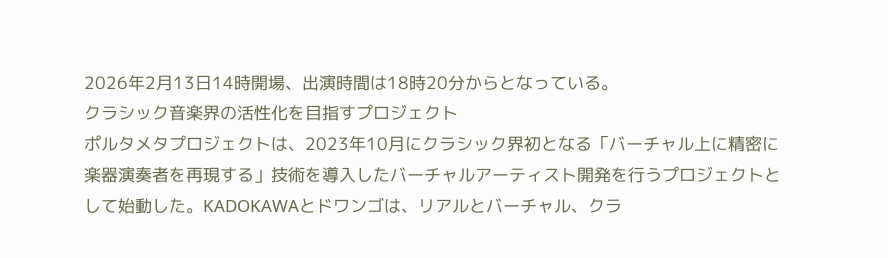2026年2月13日14時開場、出演時間は18時20分からとなっている。
クラシック音楽界の活性化を目指すプロジェクト
ポルタメタプロジェクトは、2023年10月にクラシック界初となる「バーチャル上に精密に楽器演奏者を再現する」技術を導入したバーチャルアーティスト開発を行うプロジェクトとして始動した。KADOKAWAとドワンゴは、リアルとバーチャル、クラ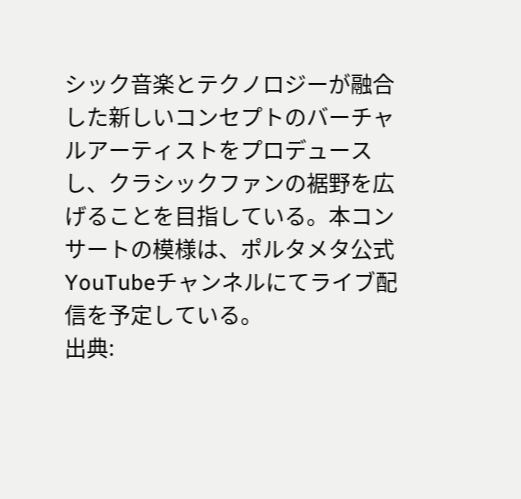シック音楽とテクノロジーが融合した新しいコンセプトのバーチャルアーティストをプロデュースし、クラシックファンの裾野を広げることを目指している。本コンサートの模様は、ポルタメタ公式YouTubeチャンネルにてライブ配信を予定している。
出典: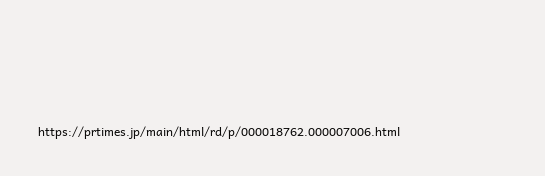https://prtimes.jp/main/html/rd/p/000018762.000007006.html